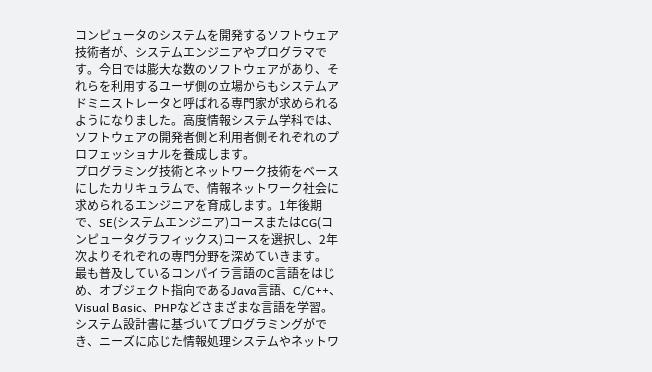コンピュータのシステムを開発するソフトウェア技術者が、システムエンジニアやプログラマです。今日では膨大な数のソフトウェアがあり、それらを利用するユーザ側の立場からもシステムアドミニストレータと呼ばれる専門家が求められるようになりました。高度情報システム学科では、ソフトウェアの開発者側と利用者側それぞれのプロフェッショナルを養成します。
プログラミング技術とネットワーク技術をベースにしたカリキュラムで、情報ネットワーク社会に求められるエンジニアを育成します。1年後期で、SE(システムエンジニア)コースまたはCG(コンピュータグラフィックス)コースを選択し、2年次よりそれぞれの専門分野を深めていきます。
最も普及しているコンパイラ言語のC言語をはじめ、オブジェクト指向であるJava言語、C/C++、Visual Basic、PHPなどさまざまな言語を学習。システム設計書に基づいてプログラミングができ、ニーズに応じた情報処理システムやネットワ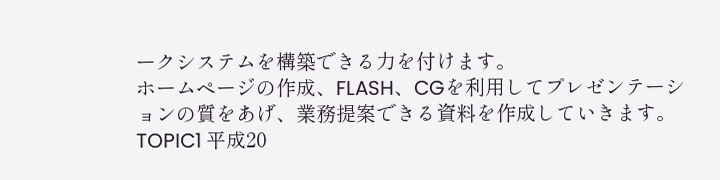ークシステムを構築できる力を付けます。
ホームページの作成、FLASH、CGを利用してプレゼンテーションの質をあげ、業務提案できる資料を作成していきます。
TOPIC1 平成20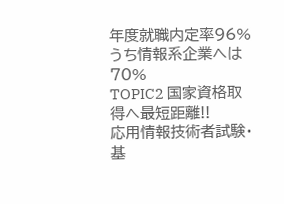年度就職内定率96%
うち情報系企業へは70%
TOPIC2 国家資格取得へ最短距離!!
応用情報技術者試験・基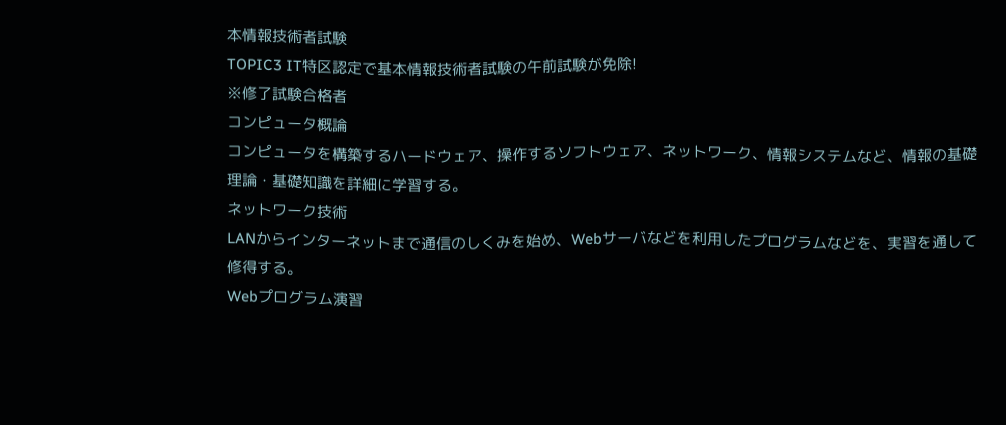本情報技術者試験
TOPIC3 IT特区認定で基本情報技術者試験の午前試験が免除!
※修了試験合格者
コンピュータ概論
コンピュータを構築するハードウェア、操作するソフトウェア、ネットワーク、情報システムなど、情報の基礎理論・基礎知識を詳細に学習する。
ネットワーク技術
LANからインターネットまで通信のしくみを始め、Webサーバなどを利用したプログラムなどを、実習を通して修得する。
Webプログラム演習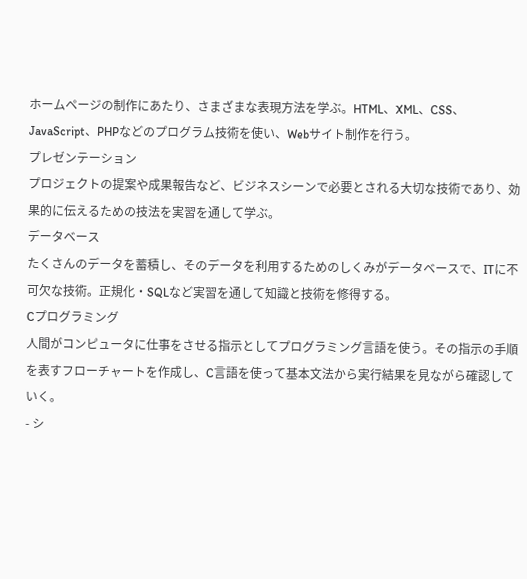ホームページの制作にあたり、さまざまな表現方法を学ぶ。HTML、XML、CSS、JavaScript、PHPなどのプログラム技術を使い、Webサイト制作を行う。
プレゼンテーション
プロジェクトの提案や成果報告など、ビジネスシーンで必要とされる大切な技術であり、効果的に伝えるための技法を実習を通して学ぶ。
データベース
たくさんのデータを蓄積し、そのデータを利用するためのしくみがデータベースで、ITに不可欠な技術。正規化・SQLなど実習を通して知識と技術を修得する。
Cプログラミング
人間がコンピュータに仕事をさせる指示としてプログラミング言語を使う。その指示の手順を表すフローチャートを作成し、C言語を使って基本文法から実行結果を見ながら確認していく。
- シ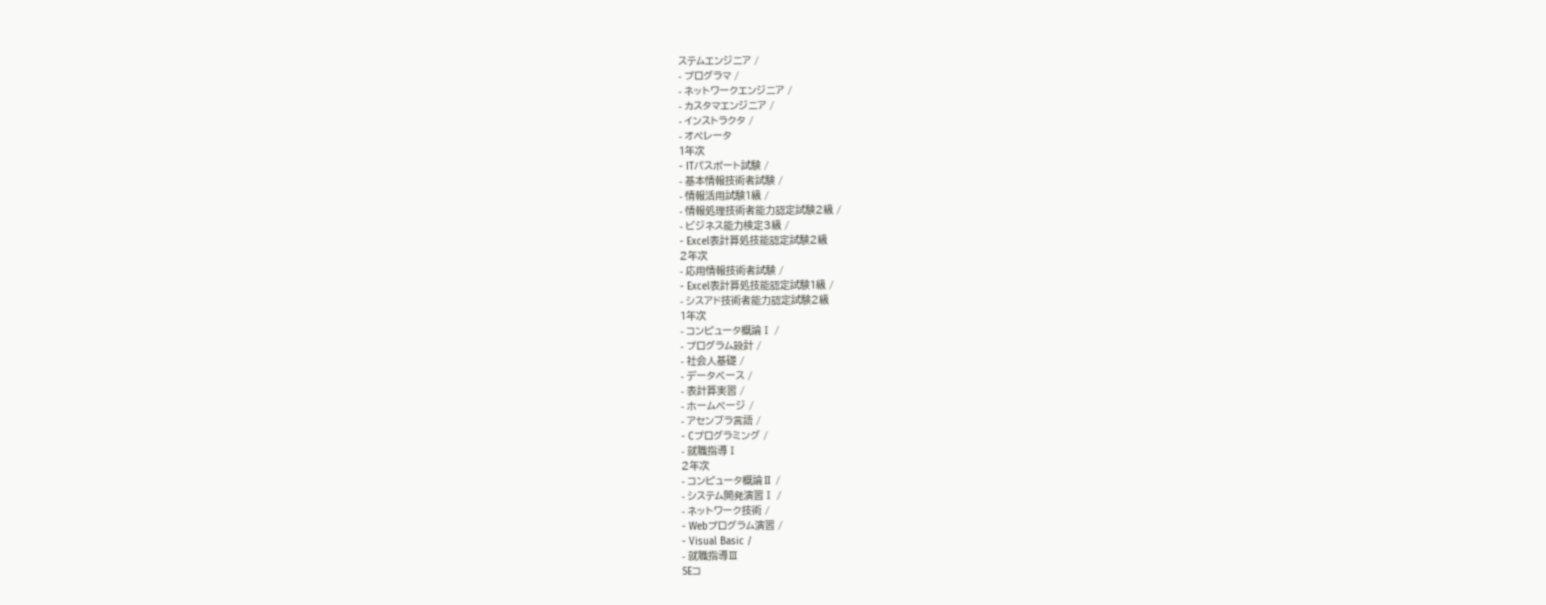ステムエンジニア /
- プログラマ /
- ネットワークエンジニア /
- カスタマエンジニア /
- インストラクタ /
- オペレータ
1年次
- ITパスポート試験 /
- 基本情報技術者試験 /
- 情報活用試験1級 /
- 情報処理技術者能力認定試験2級 /
- ビジネス能力検定3級 /
- Excel表計算処技能認定試験2級
2年次
- 応用情報技術者試験 /
- Excel表計算処技能認定試験1級 /
- シスアド技術者能力認定試験2級
1年次
- コンピュータ概論Ⅰ /
- プログラム設計 /
- 社会人基礎 /
- データベース /
- 表計算実習 /
- ホームページ /
- アセンブラ言語 /
- Cプログラミング /
- 就職指導Ⅰ
2年次
- コンピュータ概論Ⅱ /
- システム開発演習Ⅰ /
- ネットワーク技術 /
- Webプログラム演習 /
- Visual Basic /
- 就職指導Ⅲ
SEコ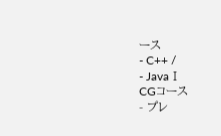ース
- C++ /
- JavaⅠ
CGコース
- プレ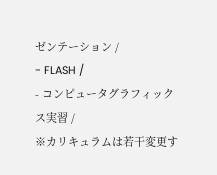ゼンテーション /
- FLASH /
- コンピュータグラフィックス実習 /
※カリキュラムは若干変更す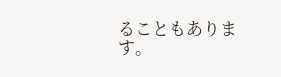ることもあります。